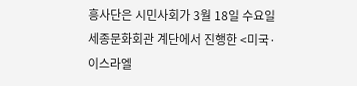흥사단은 시민사회가 3월 18일 수요일 세종문화회관 계단에서 진행한 <미국·이스라엘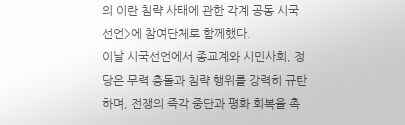의 이란 침략 사태에 관한 각계 공동 시국선언>에 참여단체로 함께했다.
이날 시국선언에서 종교계와 시민사회, 정당은 무력 충돌과 침략 행위를 강력히 규탄하며, 전쟁의 즉각 중단과 평화 회복을 촉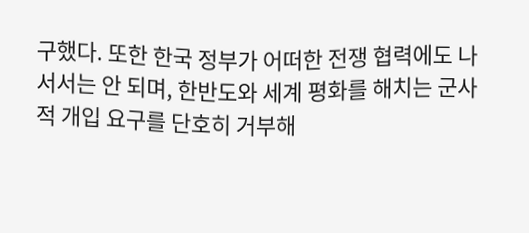구했다. 또한 한국 정부가 어떠한 전쟁 협력에도 나서서는 안 되며, 한반도와 세계 평화를 해치는 군사적 개입 요구를 단호히 거부해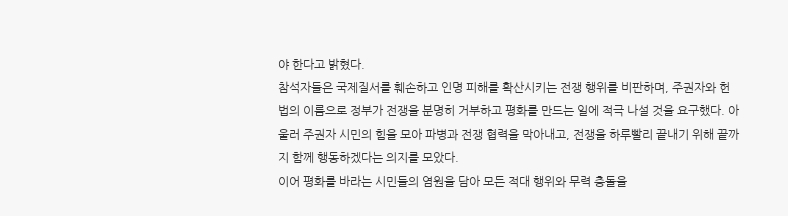야 한다고 밝혔다.
참석자들은 국제질서를 훼손하고 인명 피해를 확산시키는 전쟁 행위를 비판하며, 주권자와 헌법의 이름으로 정부가 전쟁을 분명히 거부하고 평화를 만드는 일에 적극 나설 것을 요구했다. 아울러 주권자 시민의 힘을 모아 파병과 전쟁 협력을 막아내고, 전쟁을 하루빨리 끝내기 위해 끝까지 함께 행동하겠다는 의지를 모았다.
이어 평화를 바라는 시민들의 염원을 담아 모든 적대 행위와 무력 충돌을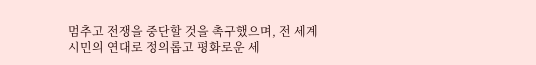멈추고 전쟁을 중단할 것을 촉구했으며, 전 세계 시민의 연대로 정의롭고 평화로운 세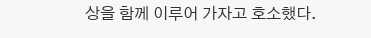상을 함께 이루어 가자고 호소했다.